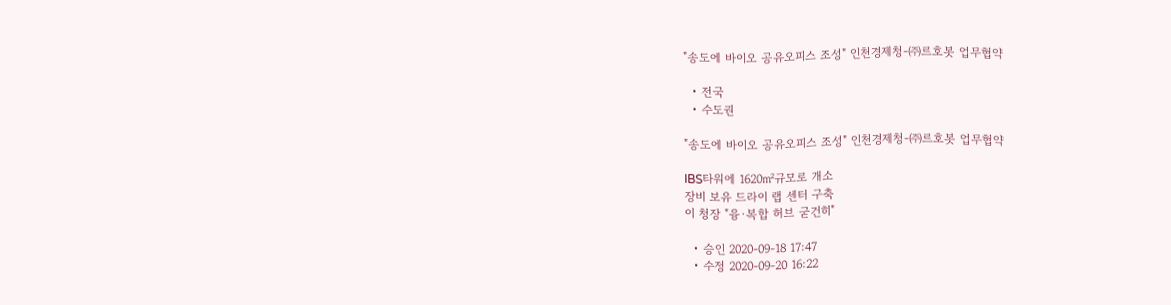"송도에 바이오 공유오피스 조성" 인천경제청-㈜르호봇 업무협약

  • 전국
  • 수도권

"송도에 바이오 공유오피스 조성" 인천경제청-㈜르호봇 업무협약

IBS타워에 1620㎡규모로 개소
장비 보유 드라이 랩 센터 구축
이 청장 "융·복합 허브 굳건히"

  • 승인 2020-09-18 17:47
  • 수정 2020-09-20 16:22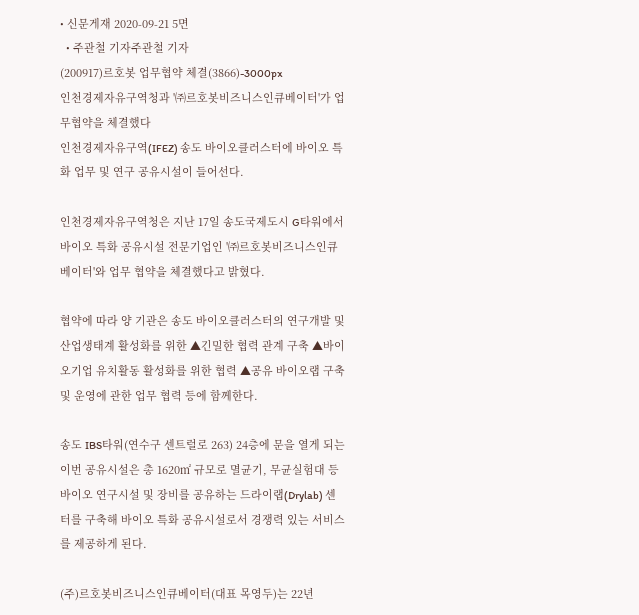• 신문게재 2020-09-21 5면
  • 주관철 기자주관철 기자
(200917)르호봇 업무협약 체결(3866)-3000px
인천경제자유구역청과 '㈜르호봇비즈니스인큐베이터'가 업무협약을 체결했다
인천경제자유구역(IFEZ) 송도 바이오클러스터에 바이오 특화 업무 및 연구 공유시설이 들어선다.

인천경제자유구역청은 지난 17일 송도국제도시 G타워에서 바이오 특화 공유시설 전문기업인 '㈜르호봇비즈니스인큐베이터'와 업무 협약을 체결했다고 밝혔다.

협약에 따라 양 기관은 송도 바이오클러스터의 연구개발 및 산업생태계 활성화를 위한 ▲긴밀한 협력 관계 구축 ▲바이오기업 유치활동 활성화를 위한 협력 ▲공유 바이오랩 구축 및 운영에 관한 업무 협력 등에 함께한다.

송도 IBS타워(연수구 센트럴로 263) 24층에 문을 열게 되는 이번 공유시설은 총 1620㎡ 규모로 멸균기, 무균실험대 등 바이오 연구시설 및 장비를 공유하는 드라이랩(Drylab) 센터를 구축해 바이오 특화 공유시설로서 경쟁력 있는 서비스를 제공하게 된다.

(주)르호봇비즈니스인큐베이터(대표 목영두)는 22년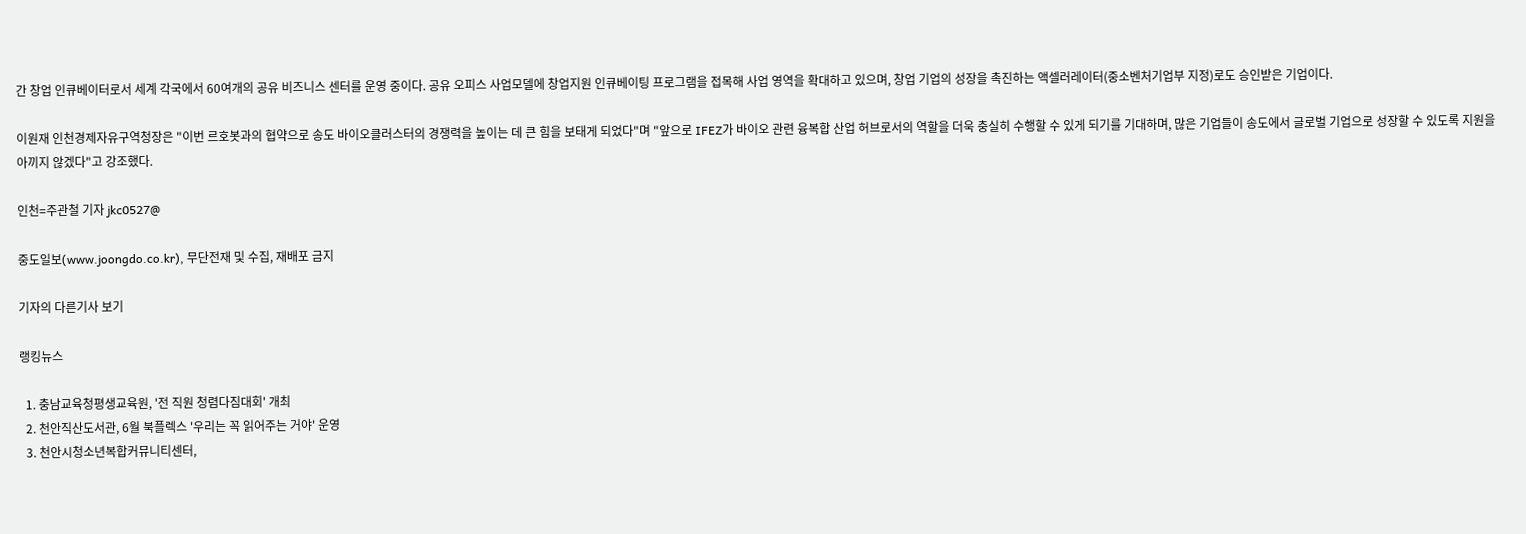간 창업 인큐베이터로서 세계 각국에서 60여개의 공유 비즈니스 센터를 운영 중이다. 공유 오피스 사업모델에 창업지원 인큐베이팅 프로그램을 접목해 사업 영역을 확대하고 있으며, 창업 기업의 성장을 촉진하는 액셀러레이터(중소벤처기업부 지정)로도 승인받은 기업이다.

이원재 인천경제자유구역청장은 "이번 르호봇과의 협약으로 송도 바이오클러스터의 경쟁력을 높이는 데 큰 힘을 보태게 되었다"며 "앞으로 IFEZ가 바이오 관련 융복합 산업 허브로서의 역할을 더욱 충실히 수행할 수 있게 되기를 기대하며, 많은 기업들이 송도에서 글로벌 기업으로 성장할 수 있도록 지원을 아끼지 않겠다"고 강조했다.

인천=주관철 기자 jkc0527@

중도일보(www.joongdo.co.kr), 무단전재 및 수집, 재배포 금지

기자의 다른기사 보기

랭킹뉴스

  1. 충남교육청평생교육원, '전 직원 청렴다짐대회' 개최
  2. 천안직산도서관, 6월 북플렉스 '우리는 꼭 읽어주는 거야' 운영
  3. 천안시청소년복합커뮤니티센터,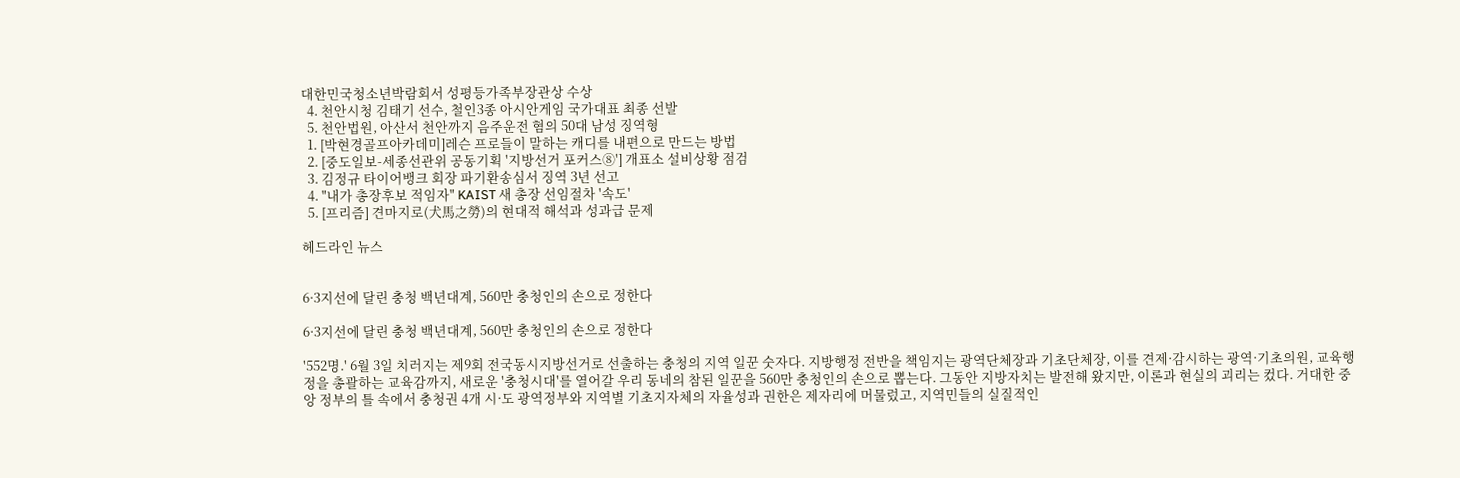대한민국청소년박람회서 성평등가족부장관상 수상
  4. 천안시청 김태기 선수, 철인3종 아시안게임 국가대표 최종 선발
  5. 천안법원, 아산서 천안까지 음주운전 혐의 50대 남성 징역형
  1. [박현경골프아카데미]레슨 프로들이 말하는 캐디를 내편으로 만드는 방법
  2. [중도일보-세종선관위 공동기획 '지방선거 포커스⑧'] 개표소 설비상황 점검
  3. 김정규 타이어뱅크 회장 파기환송심서 징역 3년 선고
  4. "내가 총장후보 적임자" KAIST 새 총장 선임절차 '속도'
  5. [프리즘] 견마지로(犬馬之勞)의 현대적 해석과 성과급 문제

헤드라인 뉴스


6·3지선에 달린 충청 백년대계, 560만 충청인의 손으로 정한다

6·3지선에 달린 충청 백년대계, 560만 충청인의 손으로 정한다

'552명.' 6월 3일 치러지는 제9회 전국동시지방선거로 선출하는 충청의 지역 일꾼 숫자다. 지방행정 전반을 책임지는 광역단체장과 기초단체장, 이를 견제·감시하는 광역·기초의원, 교육행정을 총괄하는 교육감까지, 새로운 '충청시대'를 열어갈 우리 동네의 참된 일꾼을 560만 충청인의 손으로 뽑는다. 그동안 지방자치는 발전해 왔지만, 이론과 현실의 괴리는 컸다. 거대한 중앙 정부의 틀 속에서 충청권 4개 시·도 광역정부와 지역별 기초지자체의 자율성과 권한은 제자리에 머물렀고, 지역민들의 실질적인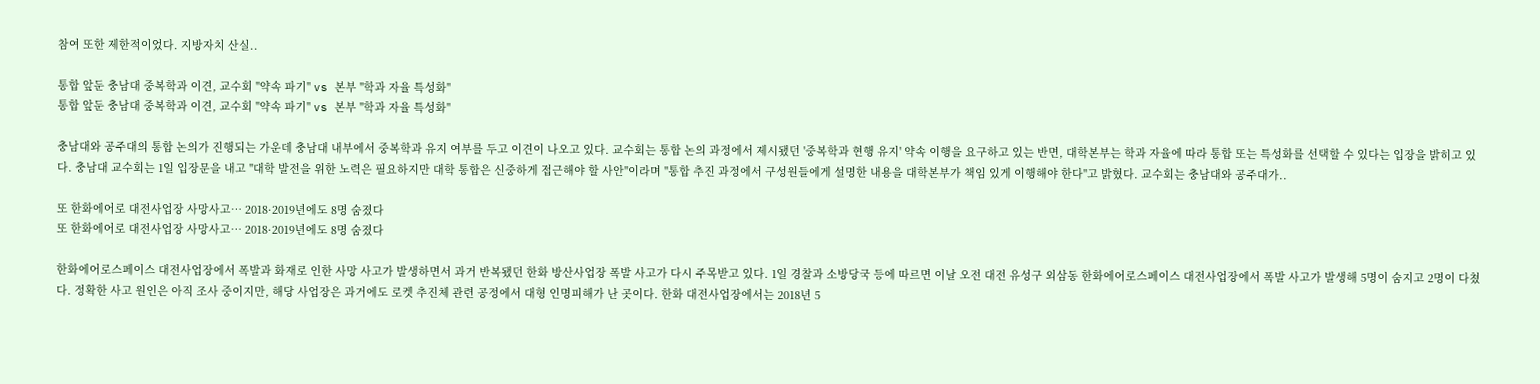참여 또한 제한적이었다. 지방자치 산실..

통합 앞둔 충남대 중복학과 이견, 교수회 "약속 파기" vs 본부 "학과 자율 특성화"
통합 앞둔 충남대 중복학과 이견, 교수회 "약속 파기" vs 본부 "학과 자율 특성화"

충남대와 공주대의 통합 논의가 진행되는 가운데 충남대 내부에서 중복학과 유지 여부를 두고 이견이 나오고 있다. 교수회는 통합 논의 과정에서 제시됐던 '중복학과 현행 유지' 약속 이행을 요구하고 있는 반면, 대학본부는 학과 자율에 따라 통합 또는 특성화를 선택할 수 있다는 입장을 밝히고 있다. 충남대 교수회는 1일 입장문을 내고 "대학 발전을 위한 노력은 필요하지만 대학 통합은 신중하게 접근해야 할 사안"이라며 "통합 추진 과정에서 구성원들에게 설명한 내용을 대학본부가 책임 있게 이행해야 한다"고 밝혔다. 교수회는 충남대와 공주대가..

또 한화에어로 대전사업장 사망사고… 2018·2019년에도 8명 숨졌다
또 한화에어로 대전사업장 사망사고… 2018·2019년에도 8명 숨졌다

한화에어로스페이스 대전사업장에서 폭발과 화재로 인한 사망 사고가 발생하면서 과거 반복됐던 한화 방산사업장 폭발 사고가 다시 주목받고 있다. 1일 경찰과 소방당국 등에 따르면 이날 오전 대전 유성구 외삼동 한화에어로스페이스 대전사업장에서 폭발 사고가 발생해 5명이 숨지고 2명이 다쳤다. 정확한 사고 원인은 아직 조사 중이지만, 해당 사업장은 과거에도 로켓 추진체 관련 공정에서 대형 인명피해가 난 곳이다. 한화 대전사업장에서는 2018년 5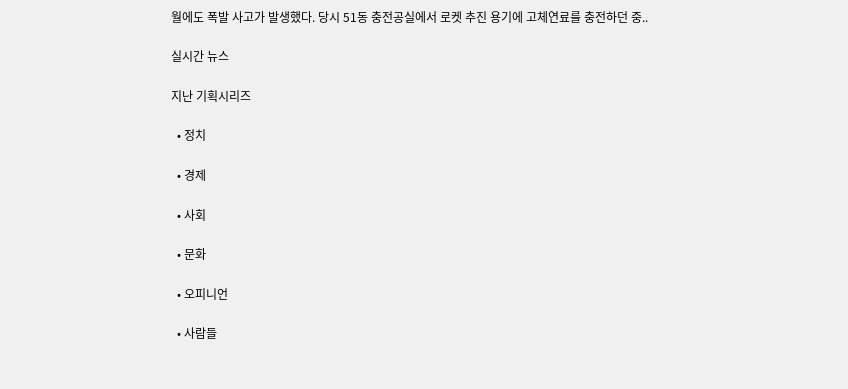월에도 폭발 사고가 발생했다. 당시 51동 충전공실에서 로켓 추진 용기에 고체연료를 충전하던 중..

실시간 뉴스

지난 기획시리즈

  • 정치

  • 경제

  • 사회

  • 문화

  • 오피니언

  • 사람들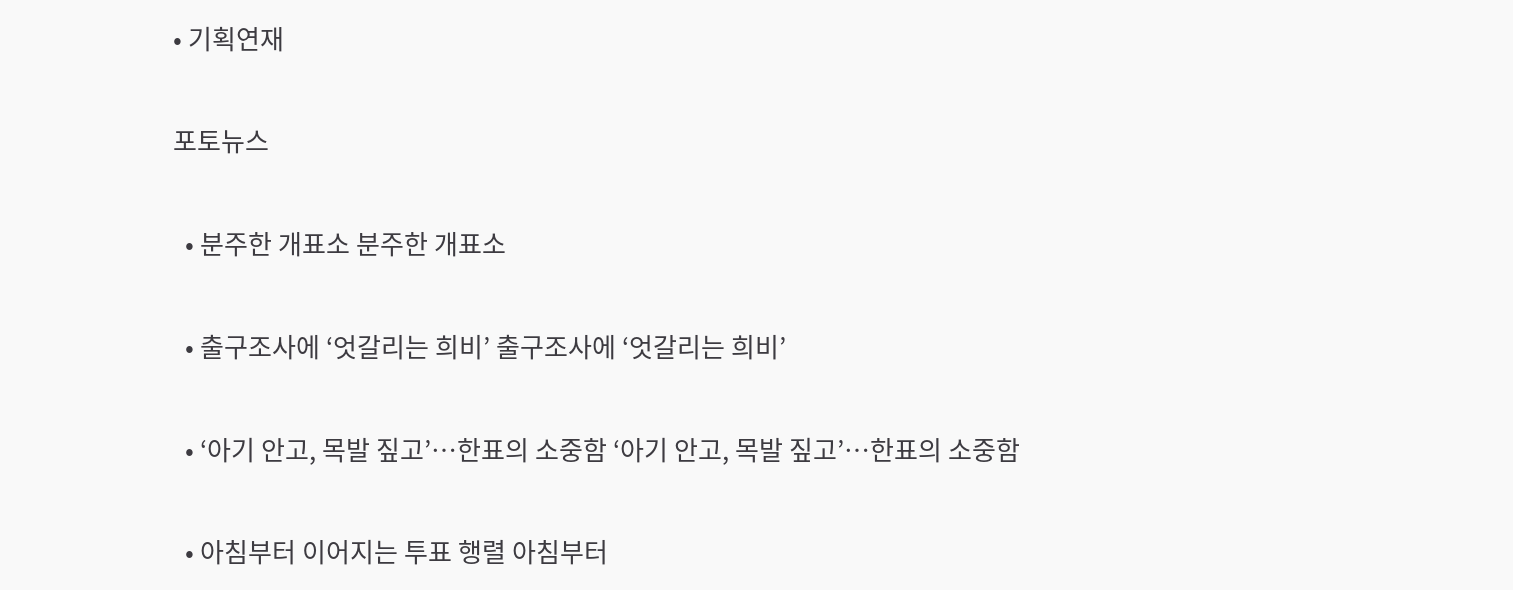• 기획연재

포토뉴스

  • 분주한 개표소 분주한 개표소

  • 출구조사에 ‘엇갈리는 희비’ 출구조사에 ‘엇갈리는 희비’

  • ‘아기 안고, 목발 짚고’…한표의 소중함 ‘아기 안고, 목발 짚고’…한표의 소중함

  • 아침부터 이어지는 투표 행렬 아침부터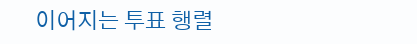이어지는 투표 행렬